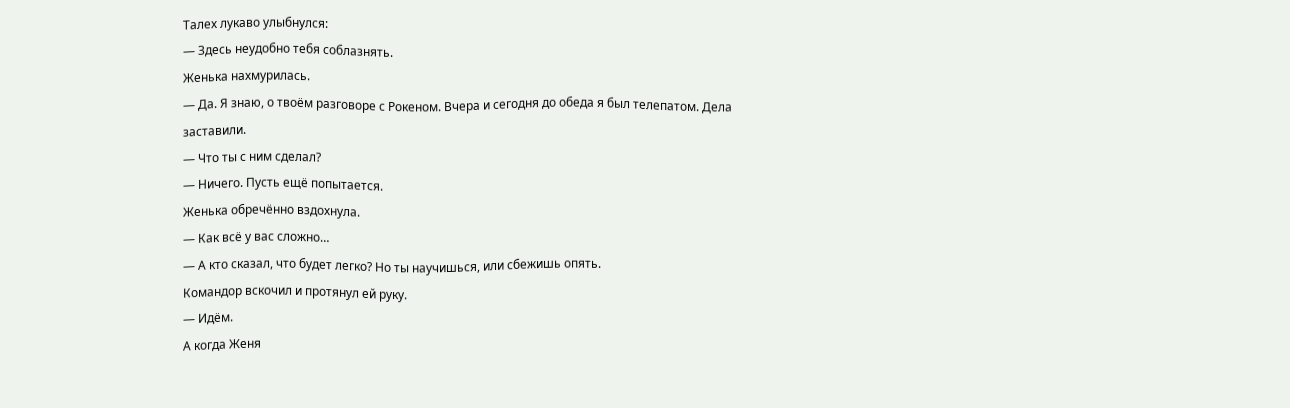Талех лукаво улыбнулся:
— Здесь неудобно тебя соблазнять.
Женька нахмурилась.
— Да. Я знаю, о твоём разговоре с Рокеном. Вчера и сегодня до обеда я был телепатом. Дела заставили.
— Что ты с ним сделал?
— Ничего. Пусть ещё попытается.
Женька обречённо вздохнула.
— Как всё у вас сложно…
— А кто сказал, что будет легко? Но ты научишься, или сбежишь опять.
Командор вскочил и протянул ей руку.
— Идём.
А когда Женя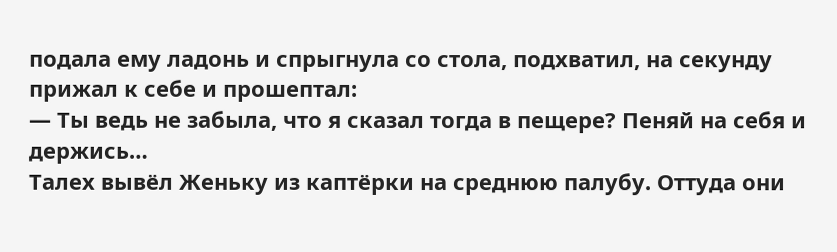подала ему ладонь и спрыгнула со стола, подхватил, на секунду прижал к себе и прошептал:
— Ты ведь не забыла, что я сказал тогда в пещере? Пеняй на себя и держись…
Талех вывёл Женьку из каптёрки на среднюю палубу. Оттуда они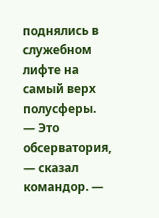поднялись в служебном лифте на самый верх полусферы.
— Это обсерватория, — сказал командор. —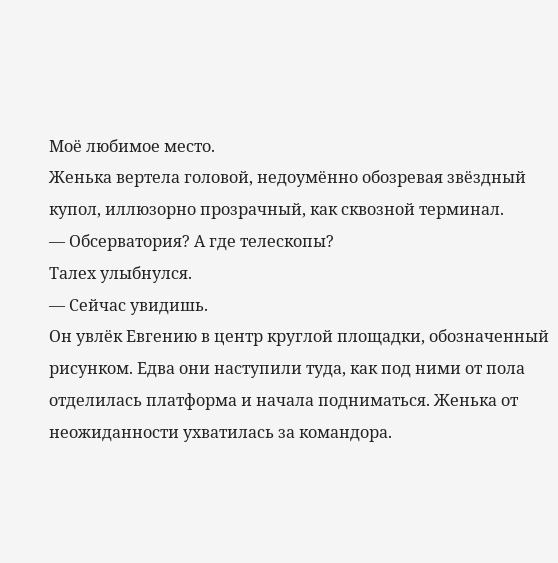Моё любимое место.
Женька вертела головой, недоумённо обозревая звёздный купол, иллюзорно прозрачный, как сквозной терминал.
— Обсерватория? А где телескопы?
Талех улыбнулся.
— Сейчас увидишь.
Он увлёк Евгению в центр круглой площадки, обозначенный рисунком. Едва они наступили туда, как под ними от пола отделилась платформа и начала подниматься. Женька от неожиданности ухватилась за командора.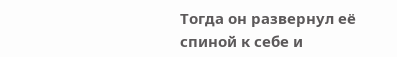Тогда он развернул её спиной к себе и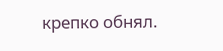крепко обнял.